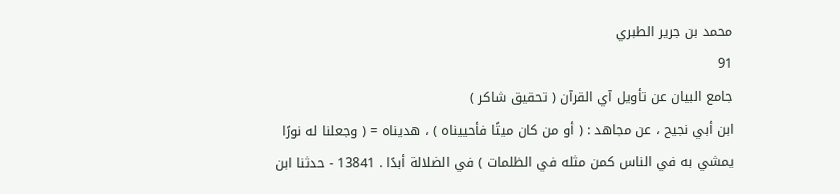محمد بن جرير الطبري
91
جامع البيان عن تأويل آي القرآن ( تحقيق شاكر )
ابن أبي نجيح ، عن مجاهد : ( أو من كان ميتًا فأحييناه ) ، هديناه = ( وجعلنا له نورًا يمشي به في الناس كمن مثله في الظلمات ) في الضلالة أبدًا . 13841 - حدثنا ابن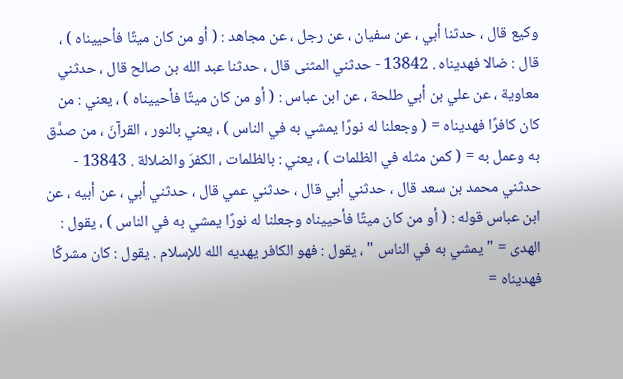وكيع قال ، حدثنا أبي ، عن سفيان ، عن رجل ، عن مجاهد : ( أو من كان ميتًا فأحييناه ) ، قال : ضالا فهديناه . 13842 - حدثني المثنى قال ، حدثنا عبد الله بن صالح قال ، حدثني معاوية ، عن علي بن أبي طلحة ، عن ابن عباس : ( أو من كان ميتًا فأحييناه ) ، يعني : من كان كافرًا فهديناه = ( وجعلنا له نورًا يمشي به في الناس ) ، يعني بالنور ، القرآنَ ، من صدَّق به وعمل به = ( كمن مثله في الظلمات ) ، يعني : بالظلمات ، الكفرَ والضلالة . 13843 - حدثني محمد بن سعد قال ، حدثني أبي قال ، حدثني عمي قال ، حدثني أبي ، عن أبيه ، عن ابن عباس قوله : ( أو من كان ميتًا فأحييناه وجعلنا له نورًا يمشي به في الناس ) ، يقول : الهدى = " يمشي به في الناس " ، يقول : فهو الكافر يهديه الله للإسلام . يقول : كان مشركًا فهديناه =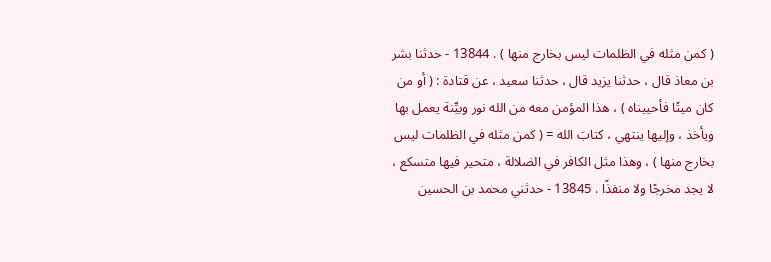( كمن مثله في الظلمات ليس بخارج منها ) . 13844 - حدثنا بشر بن معاذ قال ، حدثنا يزيد قال ، حدثنا سعيد ، عن قتادة : ( أو من كان ميتًا فأحييناه ) ، هذا المؤمن معه من الله نور وبيِّنة يعمل بها ويأخذ ، وإليها ينتهي ، كتابَ الله = ( كمن مثله في الظلمات ليس بخارج منها ) ، وهذا مثل الكافر في الضلالة ، متحير فيها متسكع ، لا يجد مخرجًا ولا منفذًا . 13845 - حدثني محمد بن الحسين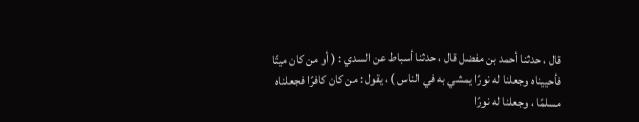قال ، حدثنا أحمد بن مفضل قال ، حدثنا أسباط عن السدي : ( أو من كان ميتًا فأحييناه وجعلنا له نورًا يمشي به في الناس ) ، يقول : من كان كافرًا فجعلناه مسلمًا ، وجعلنا له نورًا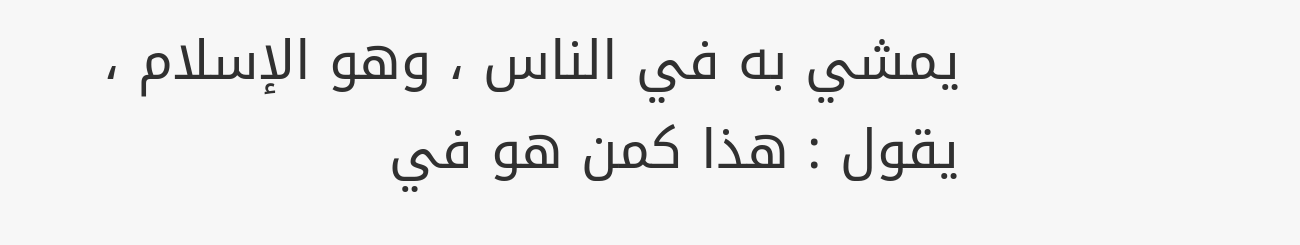يمشي به في الناس ، وهو الإسلام ، يقول : هذا كمن هو في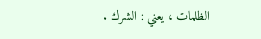الظلمات ، يعني : الشرك .